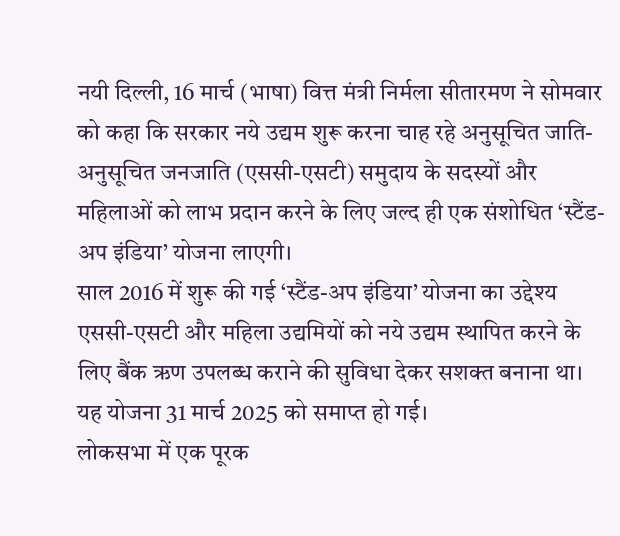नयी दिल्ली, 16 मार्च (भाषा) वित्त मंत्री निर्मला सीतारमण ने सोमवार को कहा कि सरकार नये उद्यम शुरू करना चाह रहे अनुसूचित जाति-अनुसूचित जनजाति (एससी-एसटी) समुदाय के सदस्यों और महिलाओं को लाभ प्रदान करने के लिए जल्द ही एक संशोधित ‘स्टैंड-अप इंडिया’ योजना लाएगी।
साल 2016 में शुरू की गई ‘स्टैंड-अप इंडिया’ योजना का उद्देश्य एससी-एसटी और महिला उद्यमियों को नये उद्यम स्थापित करने के लिए बैंक ऋण उपलब्ध कराने की सुविधा देकर सशक्त बनाना था। यह योजना 31 मार्च 2025 को समाप्त हो गई।
लोकसभा में एक पूरक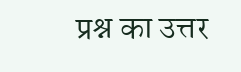प्रश्न का उत्तर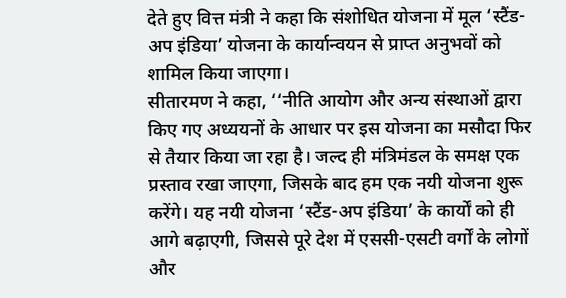देते हुए वित्त मंत्री ने कहा कि संशोधित योजना में मूल ‘स्टैंड-अप इंडिया’ योजना के कार्यान्वयन से प्राप्त अनुभवों को शामिल किया जाएगा।
सीतारमण ने कहा, ‘‘नीति आयोग और अन्य संस्थाओं द्वारा किए गए अध्ययनों के आधार पर इस योजना का मसौदा फिर से तैयार किया जा रहा है। जल्द ही मंत्रिमंडल के समक्ष एक प्रस्ताव रखा जाएगा, जिसके बाद हम एक नयी योजना शुरू करेंगे। यह नयी योजना ‘स्टैंड-अप इंडिया’ के कार्यों को ही आगे बढ़ाएगी, जिससे पूरे देश में एससी-एसटी वर्गों के लोगों और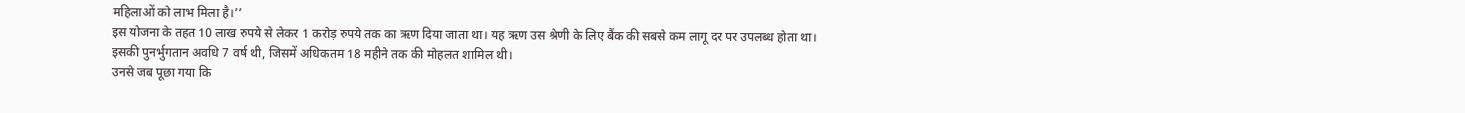महिलाओं को लाभ मिला है।’’
इस योजना के तहत 10 लाख रुपये से लेकर 1 करोड़ रुपये तक का ऋण दिया जाता था। यह ऋण उस श्रेणी के लिए बैंक की सबसे कम लागू दर पर उपलब्ध होता था। इसकी पुनर्भुगतान अवधि 7 वर्ष थी, जिसमें अधिकतम 18 महीने तक की मोहलत शामिल थी।
उनसे जब पूछा गया कि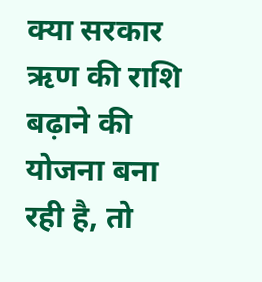क्या सरकार ऋण की राशि बढ़ाने की योजना बना रही है, तो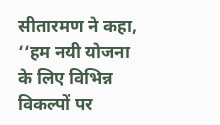सीतारमण ने कहा, ‘‘हम नयी योजना के लिए विभिन्न विकल्पों पर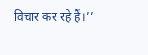विचार कर रहे हैं।’’